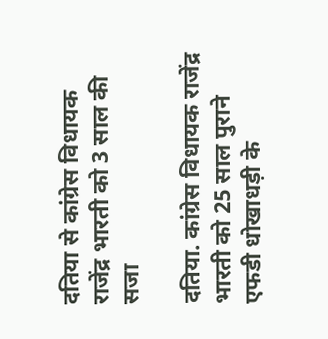दतिया से कांग्रेस विधायक राजेंद्र भारती को 3 साल की सजा

दतिया. कांग्रेस विधायक राजेंद्र भारती को 25 साल पुराने एफडी धोखाधड़ी के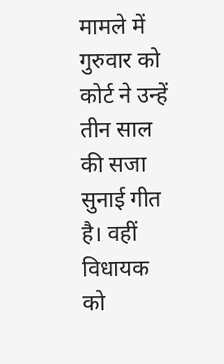मामले में गुरुवार को कोर्ट ने उन्हें तीन साल की सजा सुनाई गीत है। वहीं विधायक को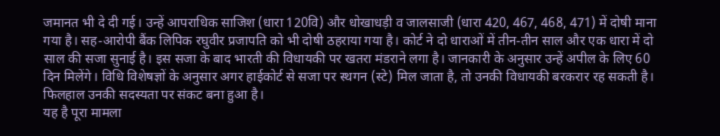जमानत भी दे दी गई। उन्हें आपराधिक साजिश (धारा 120वि) और धोखाधड़ी व जालसाजी (धारा 420, 467, 468, 471) में दोषी माना गया है। सह-आरोपी बैंक लिपिक रघुवीर प्रजापति को भी दोषी ठहराया गया है। कोर्ट ने दो धाराओं में तीन-तीन साल और एक धारा में दो साल की सजा सुनाई है। इस सजा के बाद भारती की विधायकी पर खतरा मंडराने लगा है। जानकारी के अनुसार उन्हें अपील के लिए 60 दिन मिलेंगे। विधि विशेषज्ञों के अनुसार अगर हाईकोर्ट से सजा पर स्थगन (स्टे) मिल जाता है, तो उनकी विधायकी बरकरार रह सकती है। फिलहाल उनकी सदस्यता पर संकट बना हुआ है।
यह है पूरा मामला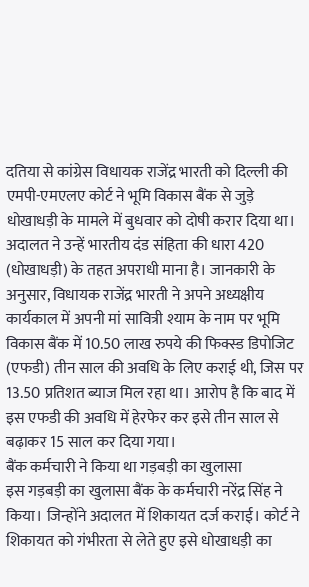दतिया से कांग्रेस विधायक राजेंद्र भारती को दिल्ली की एमपी-एमएलए कोर्ट ने भूमि विकास बैंक से जुड़े धोखाधड़ी के मामले में बुधवार को दोषी करार दिया था। अदालत ने उन्हें भारतीय दंड संहिता की धारा 420 (धोखाधड़ी) के तहत अपराधी माना है। जानकारी के अनुसार, विधायक राजेंद्र भारती ने अपने अध्यक्षीय कार्यकाल में अपनी मां सावित्री श्याम के नाम पर भूमि विकास बैंक में 10.50 लाख रुपये की फिक्स्ड डिपोजिट (एफडी) तीन साल की अवधि के लिए कराई थी, जिस पर 13.50 प्रतिशत ब्याज मिल रहा था। आरोप है कि बाद में इस एफडी की अवधि में हेरफेर कर इसे तीन साल से बढ़ाकर 15 साल कर दिया गया।
बैंक कर्मचारी ने किया था गड़बड़ी का खुलासा
इस गड़बड़ी का खुलासा बैंक के कर्मचारी नरेंद्र सिंह ने किया। जिन्होंने अदालत में शिकायत दर्ज कराई। कोर्ट ने शिकायत को गंभीरता से लेते हुए इसे धोखाधड़ी का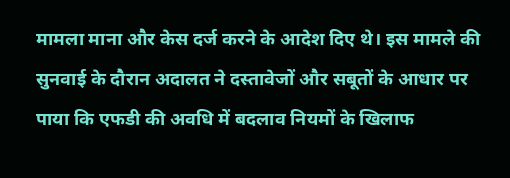मामला माना और केस दर्ज करने के आदेश दिए थे। इस मामले की सुनवाई के दौरान अदालत ने दस्तावेजों और सबूतों के आधार पर पाया कि एफडी की अवधि में बदलाव नियमों के खिलाफ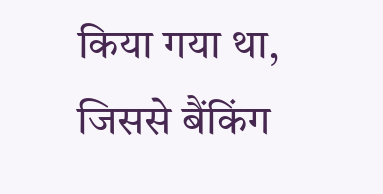किया गया था, जिससे बैंकिंग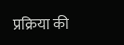प्रक्रिया की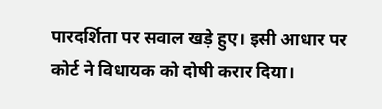पारदर्शिता पर सवाल खड़े हुए। इसी आधार पर कोर्ट ने विधायक को दोषी करार दिया।